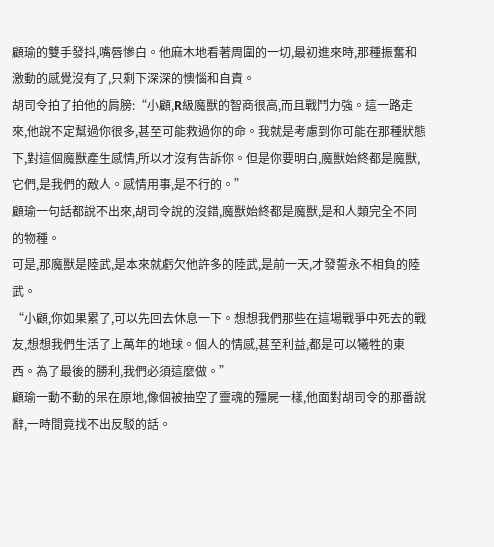顧瑜的雙手發抖,嘴唇慘白。他麻木地看著周圍的一切,最初進來時,那種振奮和激動的感覺沒有了,只剩下深深的懊惱和自責。
胡司令拍了拍他的肩膀:“小顧,R級魔獸的智商很高,而且戰鬥力強。這一路走來,他說不定幫過你很多,甚至可能救過你的命。我就是考慮到你可能在那種狀態下,對這個魔獸產生感情,所以才沒有告訴你。但是你要明白,魔獸始終都是魔獸,它們,是我們的敵人。感情用事,是不行的。”
顧瑜一句話都說不出來,胡司令說的沒錯,魔獸始終都是魔獸,是和人類完全不同的物種。
可是,那魔獸是陸武,是本來就虧欠他許多的陸武,是前一天,才發誓永不相負的陸武。
“小顧,你如果累了,可以先回去休息一下。想想我們那些在這場戰爭中死去的戰友,想想我們生活了上萬年的地球。個人的情感,甚至利益,都是可以犧牲的東西。為了最後的勝利,我們必須這麼做。”
顧瑜一動不動的呆在原地,像個被抽空了靈魂的殭屍一樣,他面對胡司令的那番說辭,一時間竟找不出反駁的話。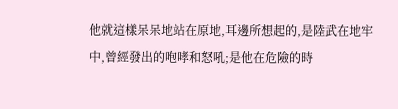他就這樣呆呆地站在原地,耳邊所想起的,是陸武在地牢中,曾經發出的咆哮和怒吼;是他在危險的時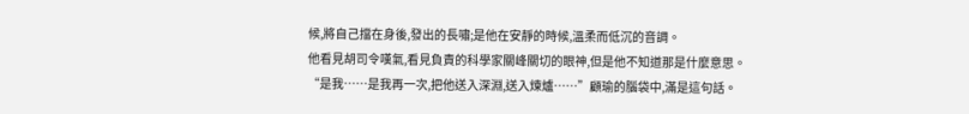候,將自己擋在身後,發出的長嘯;是他在安靜的時候,溫柔而低沉的音調。
他看見胡司令嘆氣,看見負責的科學家關峰關切的眼神,但是他不知道那是什麼意思。
“是我……是我再一次,把他送入深淵,送入煉爐……”顧瑜的腦袋中,滿是這句話。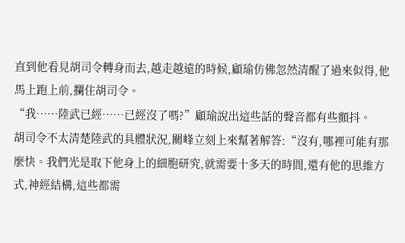直到他看見胡司令轉身而去,越走越遠的時候,顧瑜仿佛忽然清醒了過來似得,他馬上跑上前,攔住胡司令。
“我……陸武已經……已經沒了嗎?”顧瑜說出這些話的聲音都有些顫抖。
胡司令不太清楚陸武的具體狀況,關峰立刻上來幫著解答:“沒有,哪裡可能有那麼快。我們光是取下他身上的細胞研究,就需要十多天的時間,還有他的思維方式,神經結構,這些都需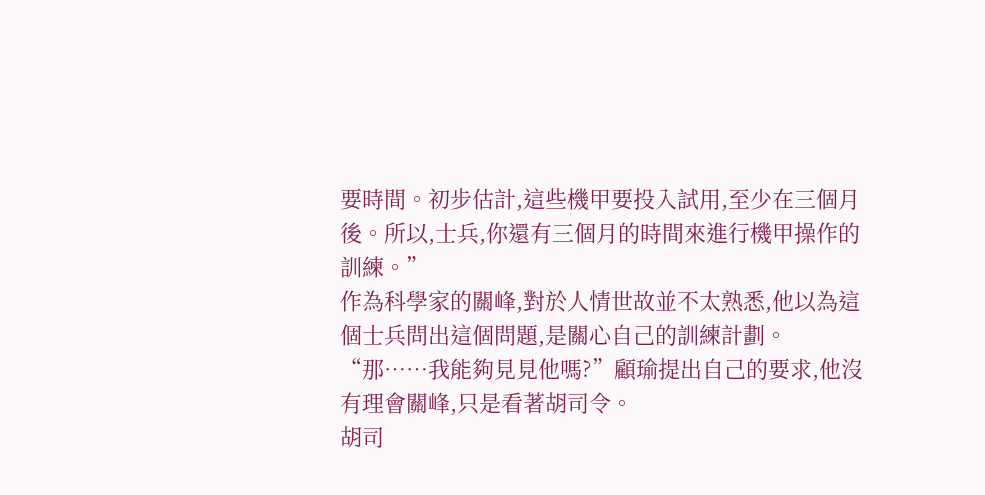要時間。初步估計,這些機甲要投入試用,至少在三個月後。所以,士兵,你還有三個月的時間來進行機甲操作的訓練。”
作為科學家的關峰,對於人情世故並不太熟悉,他以為這個士兵問出這個問題,是關心自己的訓練計劃。
“那……我能夠見見他嗎?”顧瑜提出自己的要求,他沒有理會關峰,只是看著胡司令。
胡司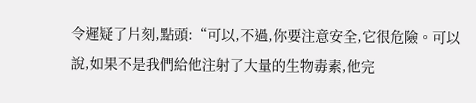令遲疑了片刻,點頭:“可以,不過,你要注意安全,它很危險。可以說,如果不是我們給他注射了大量的生物毒素,他完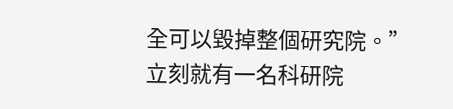全可以毀掉整個研究院。”
立刻就有一名科研院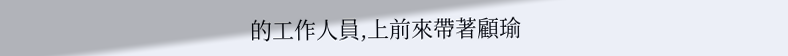的工作人員,上前來帶著顧瑜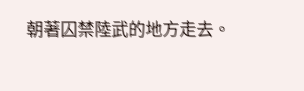朝著囚禁陸武的地方走去。